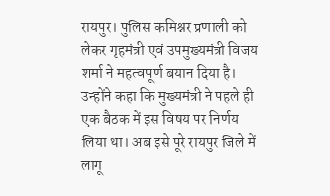रायपुर। पुलिस कमिश्नर प्रणाली को लेकर गृहमंत्री एवं उपमुख्यमंत्री विजय शर्मा ने महत्वपूर्ण बयान दिया है। उन्होंने कहा कि मुख्यमंत्री ने पहले ही एक बैठक में इस विषय पर निर्णय लिया था। अब इसे पूरे रायपुर जिले में लागू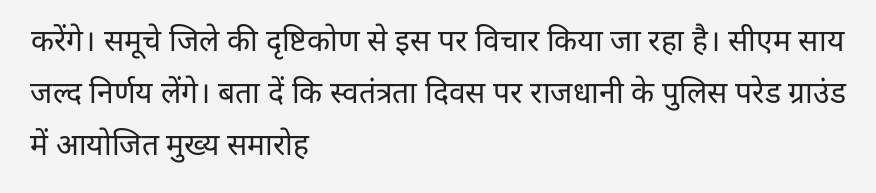करेंगे। समूचे जिले की दृष्टिकोण से इस पर विचार किया जा रहा है। सीएम साय जल्द निर्णय लेंगे। बता दें कि स्वतंत्रता दिवस पर राजधानी के पुलिस परेड ग्राउंड में आयोजित मुख्य समारोह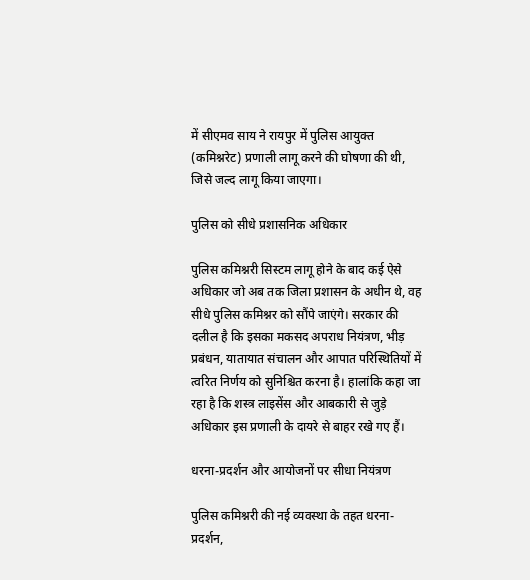में सीएमव साय ने रायपुर में पुलिस आयुक्त (कमिश्नरेट) प्रणाली लागू करने की घोषणा की थी, जिसे जल्द लागू किया जाएगा।

पुलिस को सीधे प्रशासनिक अधिकार

पुलिस कमिश्नरी सिस्टम लागू होने के बाद कई ऐसे अधिकार जो अब तक जिला प्रशासन के अधीन थे, वह सीधे पुलिस कमिश्नर को सौंपे जाएंगे। सरकार की दलील है कि इसका मकसद अपराध नियंत्रण, भीड़ प्रबंधन, यातायात संचालन और आपात परिस्थितियों में त्वरित निर्णय को सुनिश्चित करना है। हालांकि कहा जा रहा है कि शस्त्र लाइसेंस और आबकारी से जुड़े अधिकार इस प्रणाली के दायरे से बाहर रखे गए हैं।

धरना-प्रदर्शन और आयोजनों पर सीधा नियंत्रण

पुलिस कमिश्नरी की नई व्यवस्था के तहत धरना-प्रदर्शन,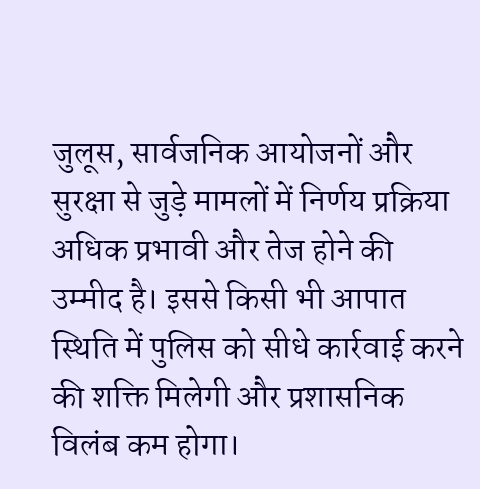जुलूस, सार्वजनिक आयोजनों और सुरक्षा से जुड़े मामलों में निर्णय प्रक्रिया अधिक प्रभावी और तेज होने की उम्मीद है। इससे किसी भी आपात स्थिति में पुलिस को सीधे कार्रवाई करने की शक्ति मिलेगी और प्रशासनिक विलंब कम होगा।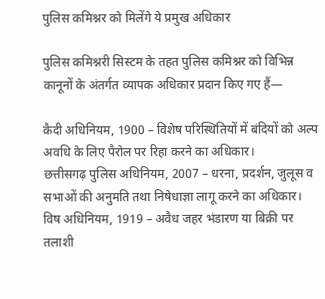पुलिस कमिश्नर को मिलेंगे ये प्रमुख अधिकार

पुलिस कमिश्नरी सिस्टम के तहत पुलिस कमिश्नर को विभिन्न कानूनों के अंतर्गत व्यापक अधिकार प्रदान किए गए हैं—

कैदी अधिनियम, 1900 – विशेष परिस्थितियों में बंदियों को अल्प अवधि के लिए पैरोल पर रिहा करने का अधिकार।
छत्तीसगढ़ पुलिस अधिनियम, 2007 – धरना, प्रदर्शन, जुलूस व सभाओं की अनुमति तथा निषेधाज्ञा लागू करने का अधिकार।
विष अधिनियम, 1919 – अवैध जहर भंडारण या बिक्री पर तलाशी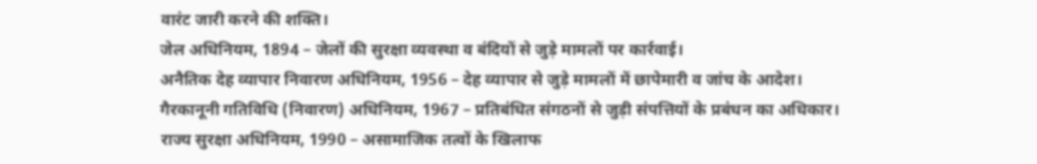वारंट जारी करने की शक्ति।
जेल अधिनियम, 1894 – जेलों की सुरक्षा व्यवस्था व बंदियों से जुड़े मामलों पर कार्रवाई।
अनैतिक देह व्यापार निवारण अधिनियम, 1956 – देह व्यापार से जुड़े मामलों में छापेमारी व जांच के आदेश।
गैरकानूनी गतिविधि (निवारण) अधिनियम, 1967 – प्रतिबंधित संगठनों से जुड़ी संपत्तियों के प्रबंधन का अधिकार।
राज्य सुरक्षा अधिनियम, 1990 – असामाजिक तत्वों के खिलाफ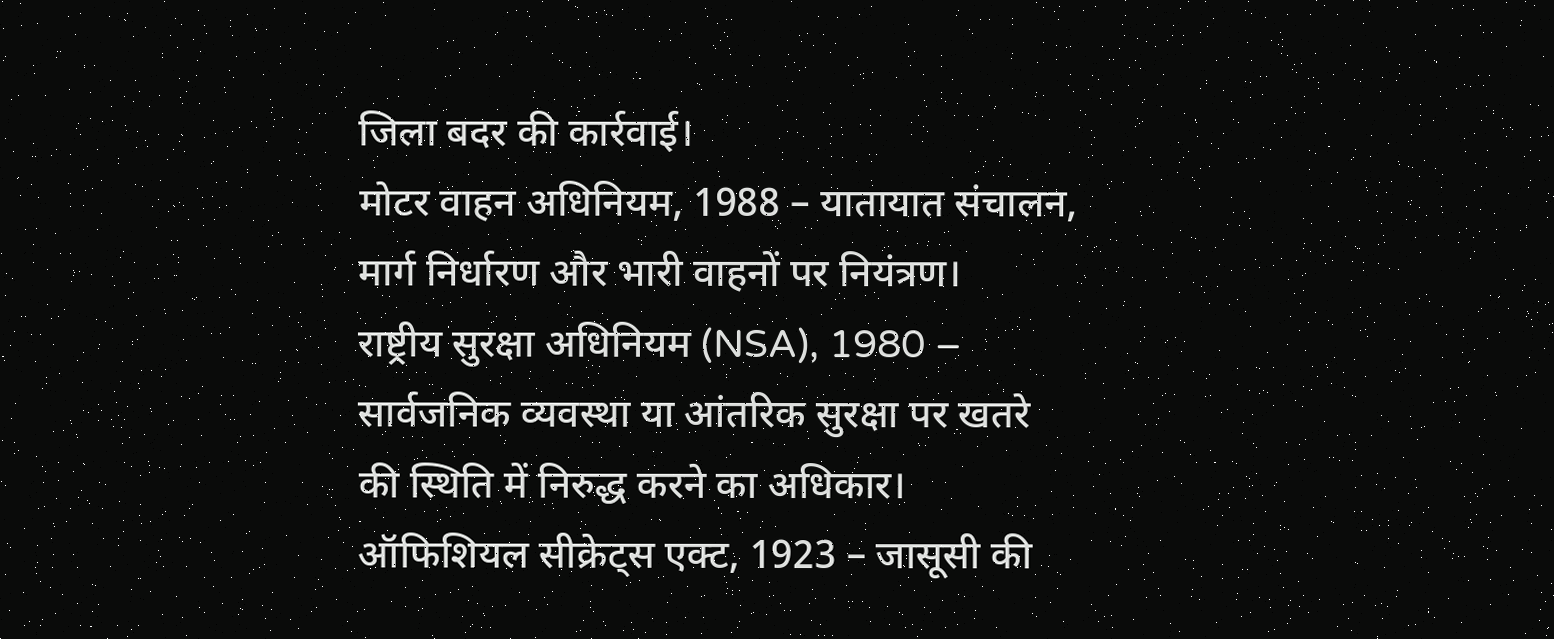जिला बदर की कार्रवाई।
मोटर वाहन अधिनियम, 1988 – यातायात संचालन, मार्ग निर्धारण और भारी वाहनों पर नियंत्रण।
राष्ट्रीय सुरक्षा अधिनियम (NSA), 1980 – सार्वजनिक व्यवस्था या आंतरिक सुरक्षा पर खतरे की स्थिति में निरुद्ध करने का अधिकार।
ऑफिशियल सीक्रेट्स एक्ट, 1923 – जासूसी की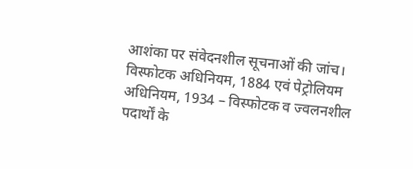आशंका पर संवेदनशील सूचनाओं की जांच।
विस्फोटक अधिनियम, 1884 एवं पेट्रोलियम अधिनियम, 1934 – विस्फोटक व ज्वलनशील पदार्थों के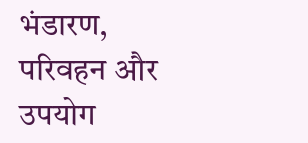भंडारण, परिवहन और उपयोग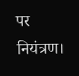पर नियंत्रण।